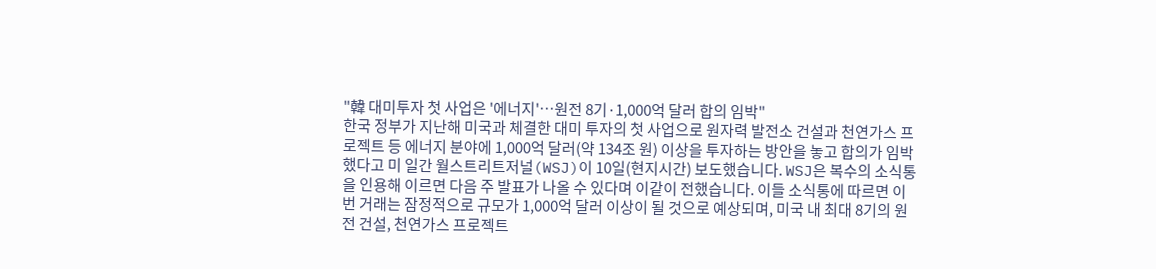"韓 대미투자 첫 사업은 '에너지'…원전 8기·1,000억 달러 합의 임박"
한국 정부가 지난해 미국과 체결한 대미 투자의 첫 사업으로 원자력 발전소 건설과 천연가스 프로젝트 등 에너지 분야에 1,000억 달러(약 134조 원) 이상을 투자하는 방안을 놓고 합의가 임박했다고 미 일간 월스트리트저널(WSJ)이 10일(현지시간) 보도했습니다. WSJ은 복수의 소식통을 인용해 이르면 다음 주 발표가 나올 수 있다며 이같이 전했습니다. 이들 소식통에 따르면 이번 거래는 잠정적으로 규모가 1,000억 달러 이상이 될 것으로 예상되며, 미국 내 최대 8기의 원전 건설, 천연가스 프로젝트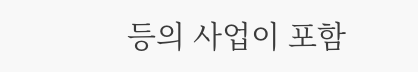등의 사업이 포함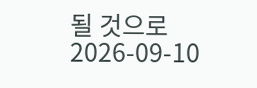될 것으로
2026-09-10